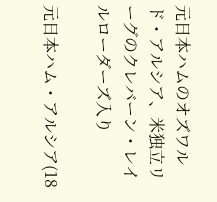元日本ハムのオズワルド・アルシア、米独立リーグのクレバーン・レイルローダーズ入り

元日本ハム・アルシア(18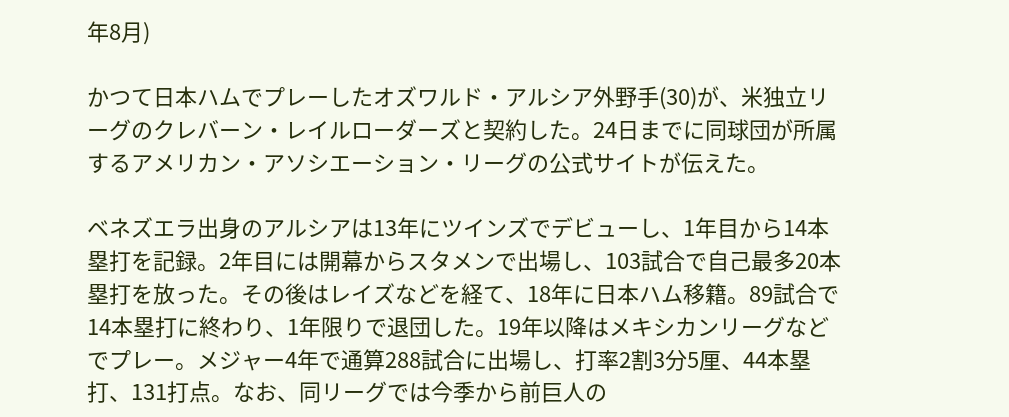年8月)

かつて日本ハムでプレーしたオズワルド・アルシア外野手(30)が、米独立リーグのクレバーン・レイルローダーズと契約した。24日までに同球団が所属するアメリカン・アソシエーション・リーグの公式サイトが伝えた。

ベネズエラ出身のアルシアは13年にツインズでデビューし、1年目から14本塁打を記録。2年目には開幕からスタメンで出場し、103試合で自己最多20本塁打を放った。その後はレイズなどを経て、18年に日本ハム移籍。89試合で14本塁打に終わり、1年限りで退団した。19年以降はメキシカンリーグなどでプレー。メジャー4年で通算288試合に出場し、打率2割3分5厘、44本塁打、131打点。なお、同リーグでは今季から前巨人の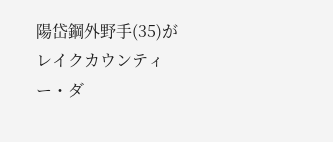陽岱鋼外野手(35)がレイクカウンティー・ダ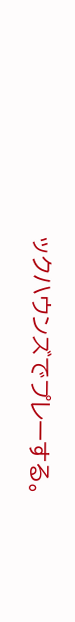ックハウンズでプレーする。